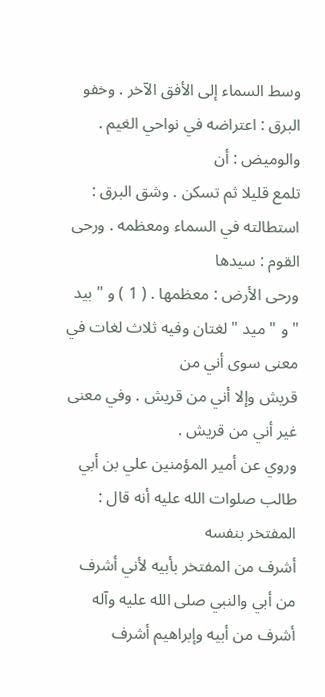وسط السماء إلى الأفق الآخر . وخفو البرق : اعتراضه في نواحي الغيم . والوميض : أن
تلمع قليلا ثم تسكن . وشق البرق : استطالته في السماء ومعظمه . ورحى القوم : سيدها
ورحى الأرض : معظمها . ( 1 ) و " بيد " و " ميد " لغتان وفيه ثلاث لغات في معنى سوى أني من
قريش وإلا أني من قريش . وفي معنى غير أني من قريش .
وروي عن أمير المؤمنين علي بن أبي طالب صلوات الله عليه أنه قال : المفتخر بنفسه
أشرف من المفتخر بأبيه لأني أشرف من أبي والنبي صلى الله عليه وآله أشرف من أبيه وإبراهيم أشرف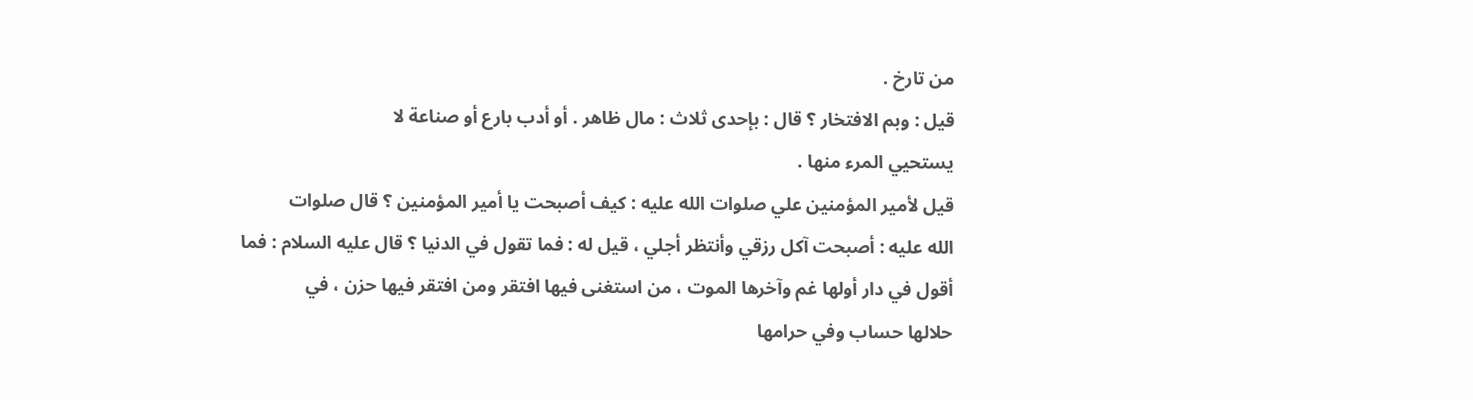من تارخ .
قيل : وبم الافتخار ؟ قال : بإحدى ثلاث : مال ظاهر . أو أدب بارع أو صناعة لا
يستحيي المرء منها .
قيل لأمير المؤمنين علي صلوات الله عليه : كيف أصبحت يا أمير المؤمنين ؟ قال صلوات
الله عليه : أصبحت آكل رزقي وأنتظر أجلي ، قيل له : فما تقول في الدنيا ؟ قال عليه السلام : فما
أقول في دار أولها غم وآخرها الموت ، من استغنى فيها افتقر ومن افتقر فيها حزن ، في
حلالها حساب وفي حرامها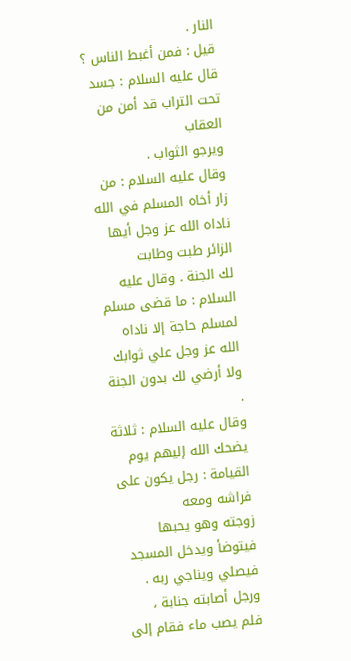النار .
قيل : فمن أغبط الناس ؟ قال عليه السلام : جسد تحت التراب قد أمن من العقاب
ويرجو الثواب .
وقال عليه السلام : من زار أخاه المسلم في الله ناداه الله عز وجل أيها الزائر طبت وطابت
لك الجنة . وقال عليه السلام : ما قضى مسلم لمسلم حاجة إلا ناداه الله عز وجل علي ثوابك
ولا أرضي لك بدون الجنة .
وقال عليه السلام : ثلاثة يضحك الله إليهم يوم القيامة : رجل يكون على فراشه ومعه
زوجته وهو يحبها فيتوضأ ويدخل المسجد فيصلي ويناجي ربه . ورجل أصابته جنابة ،
فلم يصب ماء فقام إلى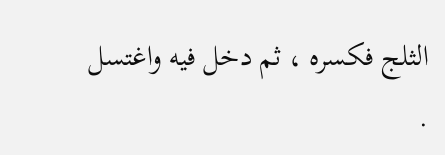الثلج فكسره ، ثم دخل فيه واغتسل .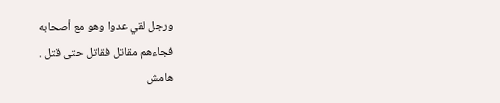ورجل لقي عدوا وهو مع أصحابه
فجاءهم مقاتل فقاتل حتى قتل .
هامش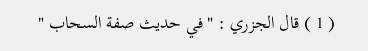( 1 ) قال الجزري : " في حديث صفة السحاب "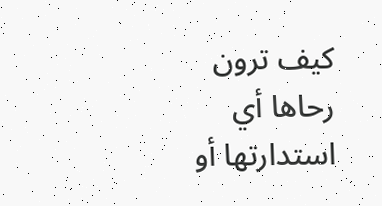كيف ترون رحاها أي استدارتها أو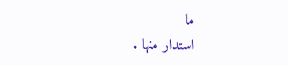ما
استدار منها .